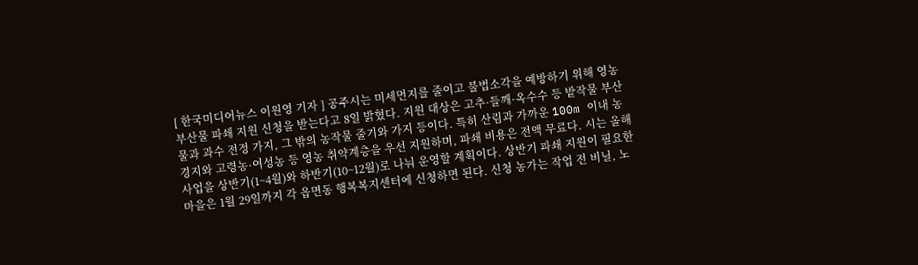[ 한국미디어뉴스 이원영 기자 ] 공주시는 미세먼지를 줄이고 불법소각을 예방하기 위해 영농 부산물 파쇄 지원 신청을 받는다고 8일 밝혔다. 지원 대상은 고추·들깨·옥수수 등 밭작물 부산물과 과수 전정 가지, 그 밖의 농작물 줄기와 가지 등이다. 특히 산림과 가까운 100m 이내 농경지와 고령농·여성농 등 영농 취약계층을 우선 지원하며, 파쇄 비용은 전액 무료다. 시는 올해 사업을 상반기(1~4월)와 하반기(10~12월)로 나눠 운영할 계획이다. 상반기 파쇄 지원이 필요한 마을은 1월 29일까지 각 읍면동 행복복지센터에 신청하면 된다. 신청 농가는 작업 전 비닐, 노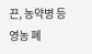끈, 농약병 등 영농 폐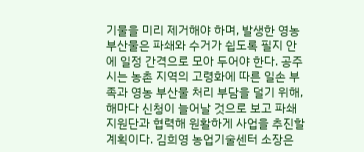기물을 미리 제거해야 하며, 발생한 영농 부산물은 파쇄와 수거가 쉽도록 필지 안에 일정 간격으로 모아 두어야 한다. 공주시는 농촌 지역의 고령화에 따른 일손 부족과 영농 부산물 처리 부담을 덜기 위해, 해마다 신청이 늘어날 것으로 보고 파쇄 지원단과 협력해 원활하게 사업을 추진할 계획이다. 김희영 농업기술센터 소장은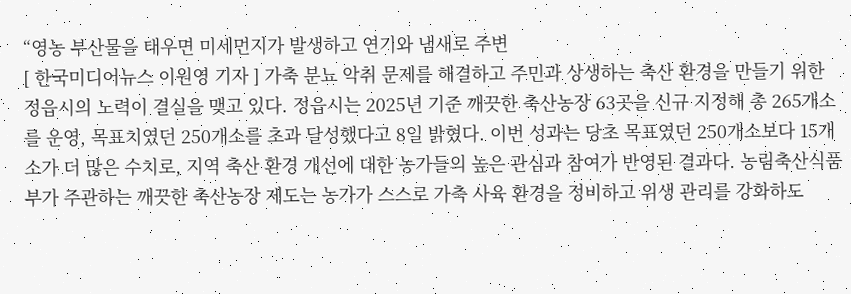“영농 부산물을 태우면 미세먼지가 발생하고 연기와 냄새로 주변
[ 한국미디어뉴스 이원영 기자 ] 가축 분뇨 악취 문제를 해결하고 주민과 상생하는 축산 환경을 만들기 위한 정읍시의 노력이 결실을 맺고 있다. 정읍시는 2025년 기준 깨끗한 축산농장 63곳을 신규 지정해 총 265개소를 운영, 목표치였던 250개소를 초과 달성했다고 8일 밝혔다. 이번 성과는 당초 목표였던 250개소보다 15개소가 더 많은 수치로, 지역 축산 환경 개선에 대한 농가들의 높은 관심과 참여가 반영된 결과다. 농림축산식품부가 주관하는 깨끗한 축산농장 제도는 농가가 스스로 가축 사육 환경을 정비하고 위생 관리를 강화하도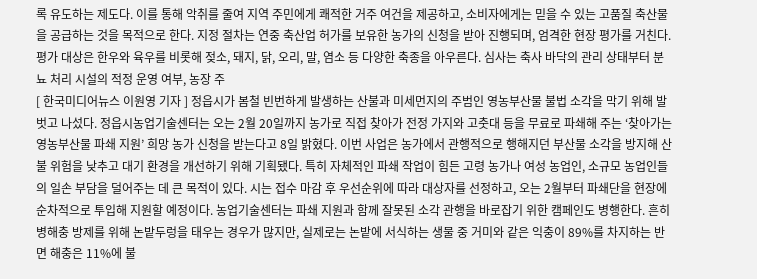록 유도하는 제도다. 이를 통해 악취를 줄여 지역 주민에게 쾌적한 거주 여건을 제공하고, 소비자에게는 믿을 수 있는 고품질 축산물을 공급하는 것을 목적으로 한다. 지정 절차는 연중 축산업 허가를 보유한 농가의 신청을 받아 진행되며, 엄격한 현장 평가를 거친다. 평가 대상은 한우와 육우를 비롯해 젖소, 돼지, 닭, 오리, 말, 염소 등 다양한 축종을 아우른다. 심사는 축사 바닥의 관리 상태부터 분뇨 처리 시설의 적정 운영 여부, 농장 주
[ 한국미디어뉴스 이원영 기자 ] 정읍시가 봄철 빈번하게 발생하는 산불과 미세먼지의 주범인 영농부산물 불법 소각을 막기 위해 발 벗고 나섰다. 정읍시농업기술센터는 오는 2월 20일까지 농가로 직접 찾아가 전정 가지와 고춧대 등을 무료로 파쇄해 주는 ‘찾아가는 영농부산물 파쇄 지원’ 희망 농가 신청을 받는다고 8일 밝혔다. 이번 사업은 농가에서 관행적으로 행해지던 부산물 소각을 방지해 산불 위험을 낮추고 대기 환경을 개선하기 위해 기획됐다. 특히 자체적인 파쇄 작업이 힘든 고령 농가나 여성 농업인, 소규모 농업인들의 일손 부담을 덜어주는 데 큰 목적이 있다. 시는 접수 마감 후 우선순위에 따라 대상자를 선정하고, 오는 2월부터 파쇄단을 현장에 순차적으로 투입해 지원할 예정이다. 농업기술센터는 파쇄 지원과 함께 잘못된 소각 관행을 바로잡기 위한 캠페인도 병행한다. 흔히 병해충 방제를 위해 논밭두렁을 태우는 경우가 많지만, 실제로는 논밭에 서식하는 생물 중 거미와 같은 익충이 89%를 차지하는 반면 해충은 11%에 불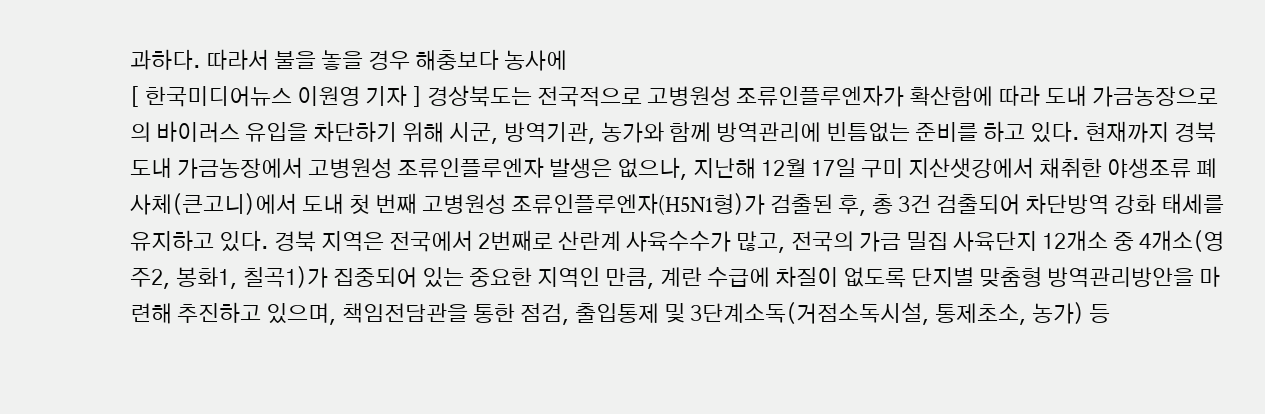과하다. 따라서 불을 놓을 경우 해충보다 농사에
[ 한국미디어뉴스 이원영 기자 ] 경상북도는 전국적으로 고병원성 조류인플루엔자가 확산함에 따라 도내 가금농장으로의 바이러스 유입을 차단하기 위해 시군, 방역기관, 농가와 함께 방역관리에 빈틈없는 준비를 하고 있다. 현재까지 경북 도내 가금농장에서 고병원성 조류인플루엔자 발생은 없으나, 지난해 12월 17일 구미 지산샛강에서 채취한 야생조류 폐사체(큰고니)에서 도내 첫 번째 고병원성 조류인플루엔자(H5N1형)가 검출된 후, 총 3건 검출되어 차단방역 강화 태세를 유지하고 있다. 경북 지역은 전국에서 2번째로 산란계 사육수수가 많고, 전국의 가금 밀집 사육단지 12개소 중 4개소(영주2, 봉화1, 칠곡1)가 집중되어 있는 중요한 지역인 만큼, 계란 수급에 차질이 없도록 단지별 맞춤형 방역관리방안을 마련해 추진하고 있으며, 책임전담관을 통한 점검, 출입통제 및 3단계소독(거점소독시설, 통제초소, 농가) 등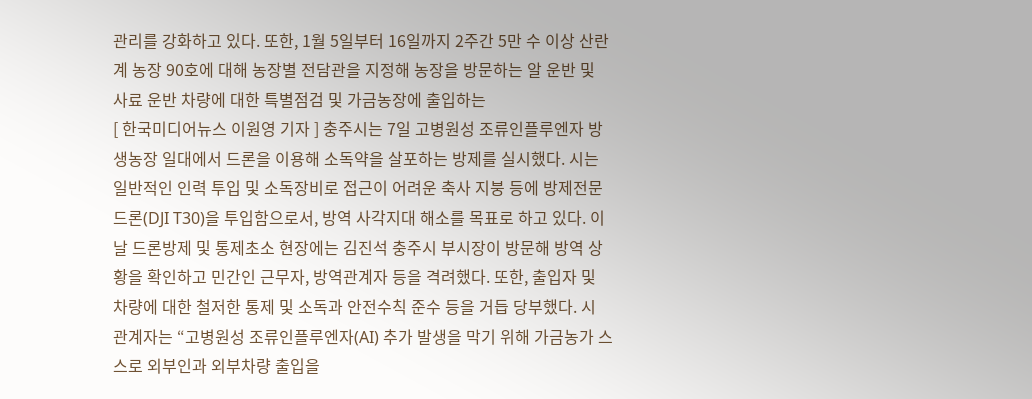관리를 강화하고 있다. 또한, 1월 5일부터 16일까지 2주간 5만 수 이상 산란계 농장 90호에 대해 농장별 전담관을 지정해 농장을 방문하는 알 운반 및 사료 운반 차량에 대한 특별점검 및 가금농장에 출입하는
[ 한국미디어뉴스 이원영 기자 ] 충주시는 7일 고병원성 조류인플루엔자 방생농장 일대에서 드론을 이용해 소독약을 살포하는 방제를 실시했다. 시는 일반적인 인력 투입 및 소독장비로 접근이 어려운 축사 지붕 등에 방제전문 드론(DJI T30)을 투입함으로서, 방역 사각지대 해소를 목표로 하고 있다. 이날 드론방제 및 통제초소 현장에는 김진석 충주시 부시장이 방문해 방역 상황을 확인하고 민간인 근무자, 방역관계자 등을 격려했다. 또한, 출입자 및 차량에 대한 철저한 통제 및 소독과 안전수칙 준수 등을 거듭 당부했다. 시 관계자는 “고병원성 조류인플루엔자(AI) 추가 발생을 막기 위해 가금농가 스스로 외부인과 외부차량 출입을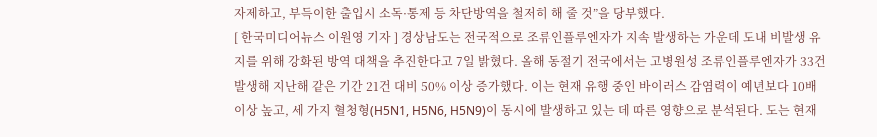자제하고, 부득이한 출입시 소독·통제 등 차단방역을 철저히 해 줄 것”을 당부했다.
[ 한국미디어뉴스 이원영 기자 ] 경상남도는 전국적으로 조류인플루엔자가 지속 발생하는 가운데 도내 비발생 유지를 위해 강화된 방역 대책을 추진한다고 7일 밝혔다. 올해 동절기 전국에서는 고병원성 조류인플루엔자가 33건 발생해 지난해 같은 기간 21건 대비 50% 이상 증가했다. 이는 현재 유행 중인 바이러스 감염력이 예년보다 10배 이상 높고, 세 가지 혈청형(H5N1, H5N6, H5N9)이 동시에 발생하고 있는 데 따른 영향으로 분석된다. 도는 현재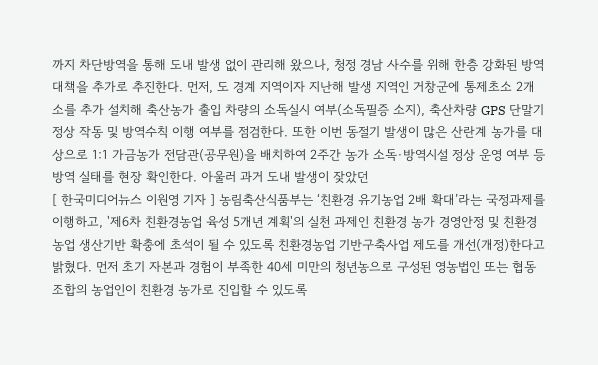까지 차단방역을 통해 도내 발생 없이 관리해 왔으나, 청정 경남 사수를 위해 한층 강화된 방역 대책을 추가로 추진한다. 먼저, 도 경계 지역이자 지난해 발생 지역인 거창군에 통제초소 2개소를 추가 설치해 축산농가 출입 차량의 소독실시 여부(소독필증 소지), 축산차량 GPS 단말기 정상 작동 및 방역수칙 이행 여부를 점검한다. 또한 이번 동절기 발생이 많은 산란계 농가를 대상으로 1:1 가금농가 전담관(공무원)을 배치하여 2주간 농가 소독·방역시설 정상 운영 여부 등 방역 실태를 현장 확인한다. 아울러 과거 도내 발생이 잦았던
[ 한국미디어뉴스 이원영 기자 ] 농림축산식품부는 ‘친환경 유기농업 2배 확대’라는 국정과제를 이행하고, '제6차 친환경농업 육성 5개년 계획'의 실천 과제인 친환경 농가 경영안정 및 친환경농업 생산기반 확충에 초석이 될 수 있도록 친환경농업 기반구축사업 제도를 개선(개정)한다고 밝혔다. 먼저 초기 자본과 경험이 부족한 40세 미만의 청년농으로 구성된 영농법인 또는 협동조합의 농업인이 친환경 농가로 진입할 수 있도록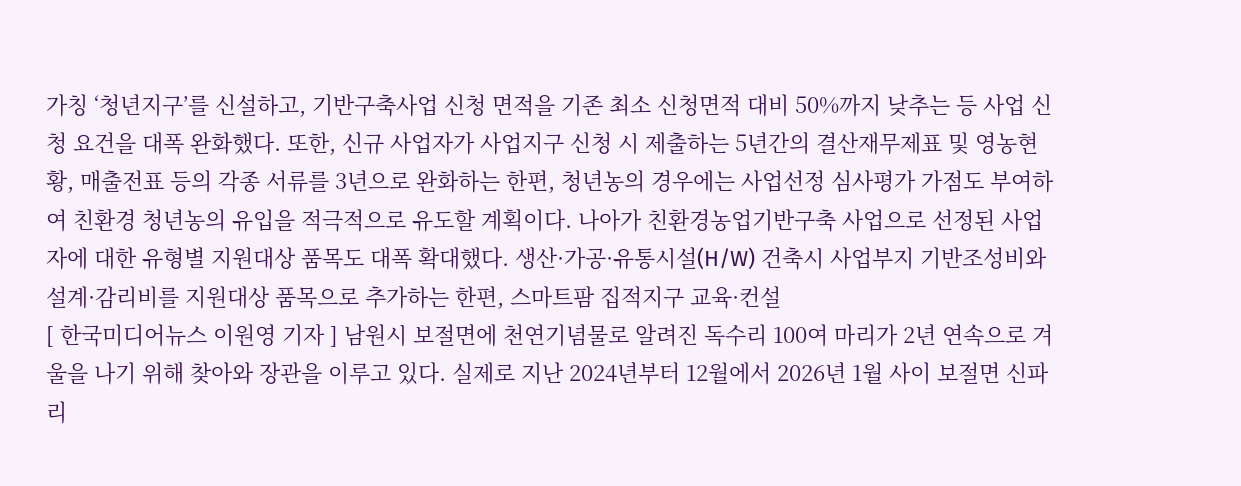가칭 ‘청년지구’를 신설하고, 기반구축사업 신청 면적을 기존 최소 신청면적 대비 50%까지 낮추는 등 사업 신청 요건을 대폭 완화했다. 또한, 신규 사업자가 사업지구 신청 시 제출하는 5년간의 결산재무제표 및 영농현황, 매출전표 등의 각종 서류를 3년으로 완화하는 한편, 청년농의 경우에는 사업선정 심사평가 가점도 부여하여 친환경 청년농의 유입을 적극적으로 유도할 계획이다. 나아가 친환경농업기반구축 사업으로 선정된 사업자에 대한 유형별 지원대상 품목도 대폭 확대했다. 생산·가공·유통시설(H/W) 건축시 사업부지 기반조성비와 설계·감리비를 지원대상 품목으로 추가하는 한편, 스마트팜 집적지구 교육·컨설
[ 한국미디어뉴스 이원영 기자 ] 남원시 보절면에 천연기념물로 알려진 독수리 100여 마리가 2년 연속으로 겨울을 나기 위해 찾아와 장관을 이루고 있다. 실제로 지난 2024년부터 12월에서 2026년 1월 사이 보절면 신파리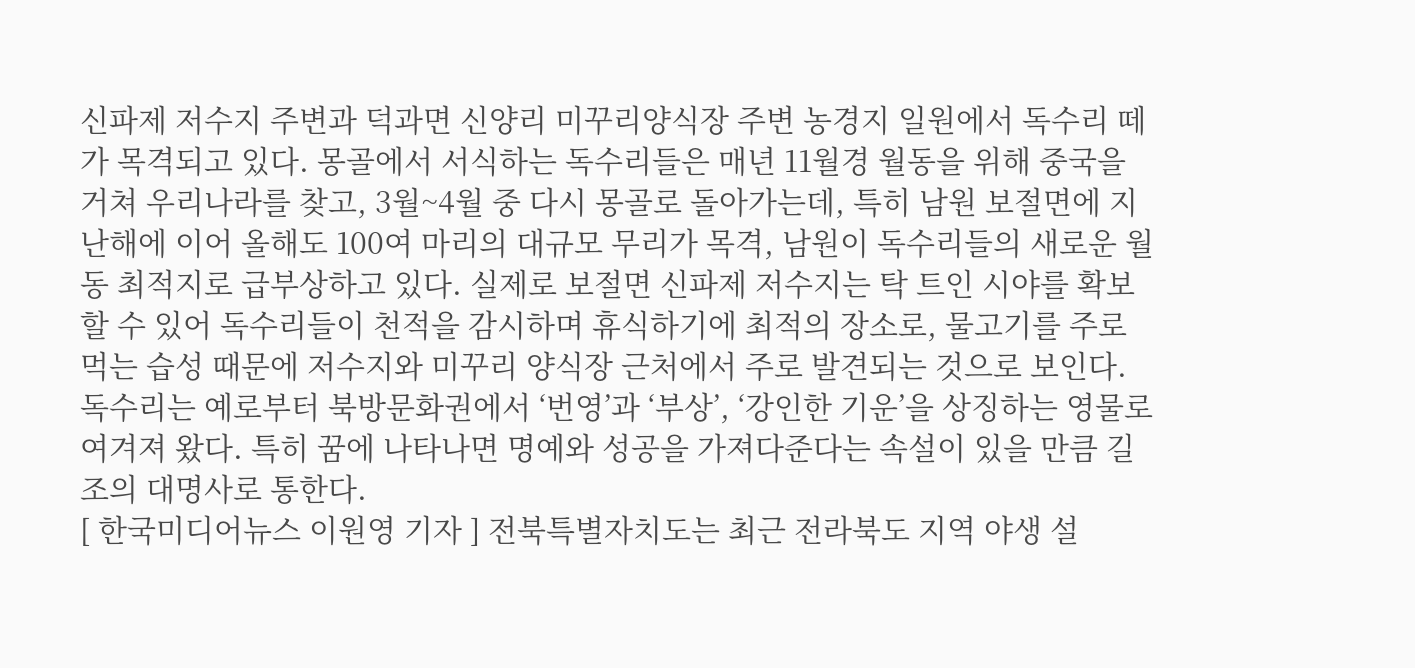신파제 저수지 주변과 덕과면 신양리 미꾸리양식장 주변 농경지 일원에서 독수리 떼가 목격되고 있다. 몽골에서 서식하는 독수리들은 매년 11월경 월동을 위해 중국을 거쳐 우리나라를 찾고, 3월~4월 중 다시 몽골로 돌아가는데, 특히 남원 보절면에 지난해에 이어 올해도 100여 마리의 대규모 무리가 목격, 남원이 독수리들의 새로운 월동 최적지로 급부상하고 있다. 실제로 보절면 신파제 저수지는 탁 트인 시야를 확보할 수 있어 독수리들이 천적을 감시하며 휴식하기에 최적의 장소로, 물고기를 주로 먹는 습성 때문에 저수지와 미꾸리 양식장 근처에서 주로 발견되는 것으로 보인다. 독수리는 예로부터 북방문화권에서 ‘번영’과 ‘부상’, ‘강인한 기운’을 상징하는 영물로 여겨져 왔다. 특히 꿈에 나타나면 명예와 성공을 가져다준다는 속설이 있을 만큼 길조의 대명사로 통한다.
[ 한국미디어뉴스 이원영 기자 ] 전북특별자치도는 최근 전라북도 지역 야생 설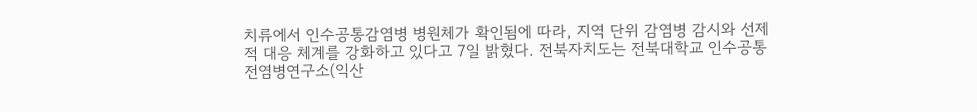치류에서 인수공통감염병 병원체가 확인됨에 따라, 지역 단위 감염병 감시와 선제적 대응 체계를 강화하고 있다고 7일 밝혔다. 전북자치도는 전북대학교 인수공통전염병연구소(익산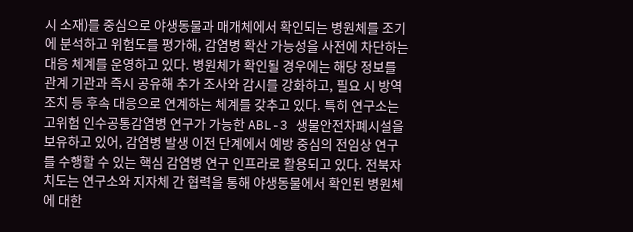시 소재)를 중심으로 야생동물과 매개체에서 확인되는 병원체를 조기에 분석하고 위험도를 평가해, 감염병 확산 가능성을 사전에 차단하는 대응 체계를 운영하고 있다. 병원체가 확인될 경우에는 해당 정보를 관계 기관과 즉시 공유해 추가 조사와 감시를 강화하고, 필요 시 방역 조치 등 후속 대응으로 연계하는 체계를 갖추고 있다. 특히 연구소는 고위험 인수공통감염병 연구가 가능한 ABL-3 생물안전차폐시설을 보유하고 있어, 감염병 발생 이전 단계에서 예방 중심의 전임상 연구를 수행할 수 있는 핵심 감염병 연구 인프라로 활용되고 있다. 전북자치도는 연구소와 지자체 간 협력을 통해 야생동물에서 확인된 병원체에 대한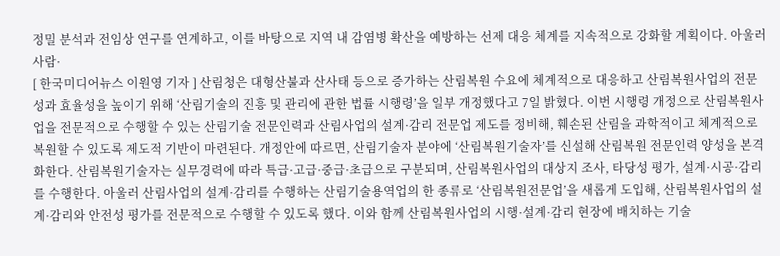정밀 분석과 전임상 연구를 연계하고, 이를 바탕으로 지역 내 감염병 확산을 예방하는 선제 대응 체계를 지속적으로 강화할 계획이다. 아울러 사람·
[ 한국미디어뉴스 이원영 기자 ] 산림청은 대형산불과 산사태 등으로 증가하는 산림복원 수요에 체계적으로 대응하고 산림복원사업의 전문성과 효율성을 높이기 위해 ‘산림기술의 진흥 및 관리에 관한 법률 시행령’을 일부 개정했다고 7일 밝혔다. 이번 시행령 개정으로 산림복원사업을 전문적으로 수행할 수 있는 산림기술 전문인력과 산림사업의 설계·감리 전문업 제도를 정비해, 훼손된 산림을 과학적이고 체계적으로 복원할 수 있도록 제도적 기반이 마련된다. 개정안에 따르면, 산림기술자 분야에 ‘산림복원기술자’를 신설해 산림복원 전문인력 양성을 본격화한다. 산림복원기술자는 실무경력에 따라 특급·고급·중급·초급으로 구분되며, 산림복원사업의 대상지 조사, 타당성 평가, 설계·시공·감리를 수행한다. 아울러 산림사업의 설계·감리를 수행하는 산림기술용역업의 한 종류로 ‘산림복원전문업’을 새롭게 도입해, 산림복원사업의 설계·감리와 안전성 평가를 전문적으로 수행할 수 있도록 했다. 이와 함께 산림복원사업의 시행·설계·감리 현장에 배치하는 기술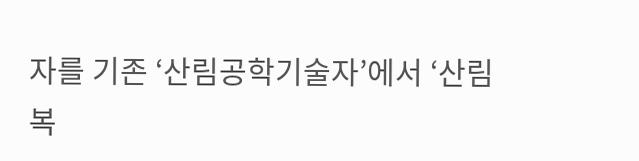자를 기존 ‘산림공학기술자’에서 ‘산림복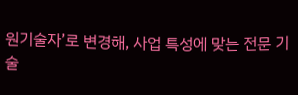원기술자’로 변경해, 사업 특성에 맞는 전문 기술